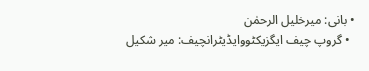• بانی: میرخلیل الرحمٰن
  • گروپ چیف ایگزیکٹووایڈیٹرانچیف: میر شکیل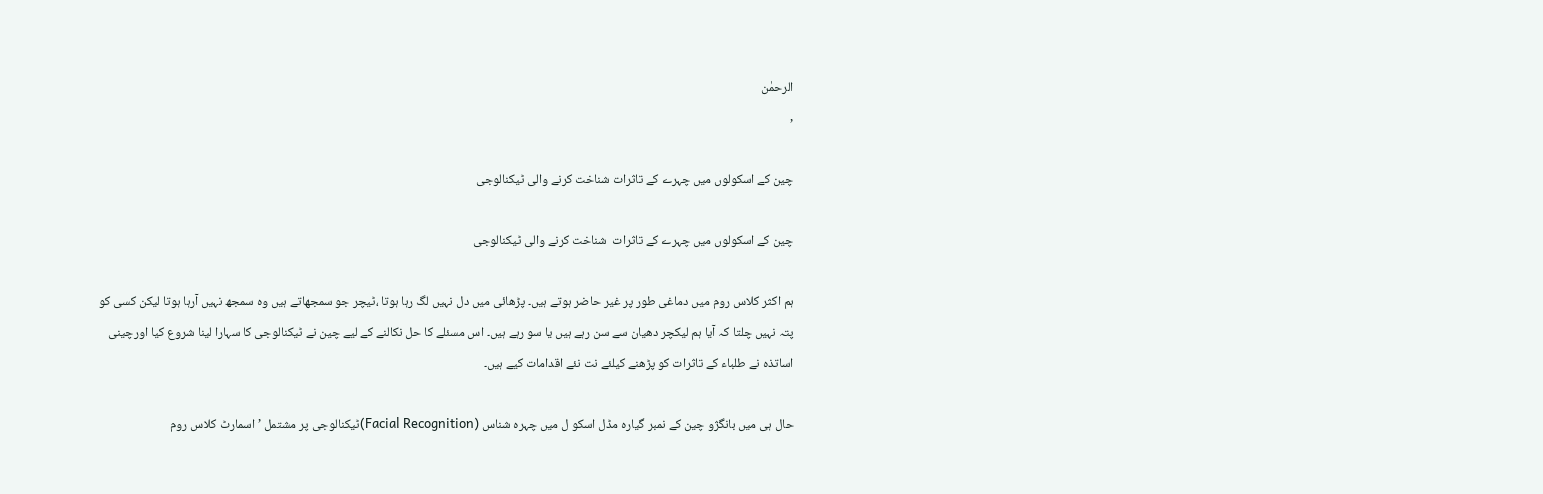الرحمٰن
,

چین کے اسکولوں میں چہرے کے تاثرات شناخت کرنے والی ٹیکنالوجی

چین کے اسکولوں میں چہرے کے تاثرات  شناخت کرنے والی ٹیکنالوجی

ہم اکثر کلاس روم میں دماغی طور پر غیر حاضر ہوتے ہیں۔ پڑھائی میں دل نہیں لگ رہا ہوتا ،ٹیچر جو سمجھاتے ہیں وہ سمجھ نہیں آرہا ہوتا لیکن کسی کو پتہ نہیں چلتا کہ آیا ہم لیکچر دھیان سے سن رہے ہیں یا سو رہے ہیں۔ اس مسئلے کا حل نکالنے کے لیے چین نے ٹیکنالوجی کا سہارا لینا شروع کیا اورچینی اساتذہ نے طلباء کے تاثرات کو پڑھنے کیلئے نت نئے اقدامات کیے ہیں۔

حال ہی میں بانگژو چین کے نمبر گیارہ مڈل اسکو ل میں چہرہ شناس (Facial Recognition)ٹیکنالوجی پر مشتمل ’ اسمارٹ کلاس روم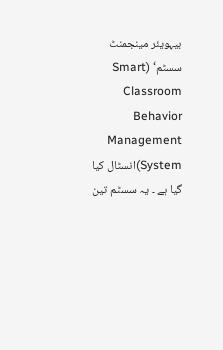بیہویئر مینجمنٹ سسٹم‘ (Smart Classroom Behavior Management System)انسٹال کیا گیا ہے ۔ یہ سسٹم تین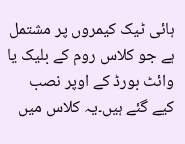ہائی ٹیک کیمروں پر مشتمل ہے جو کلاس روم کے بلیک یا وائٹ بورڈ کے اوپر نصب کیے گئے ہیں۔یہ کلاس میں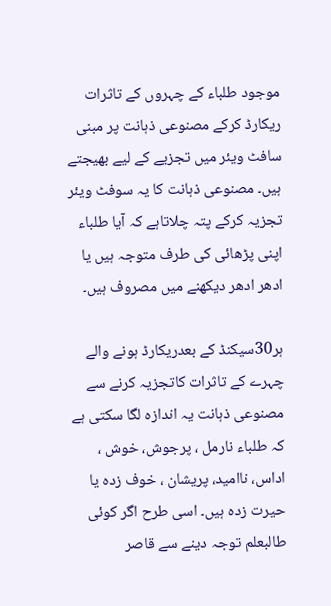موجود طلباء کے چہروں کے تاثرات ریکارڈ کرکے مصنوعی ذہانت پر مبنی سافٹ ویئر میں تجزیے کے لیے بھیجتے ہیں۔ مصنوعی ذہانت کا یہ سوفٹ ویئر تجزیہ کرکے پتہ چلاتاہے کہ آیا طلباء اپنی پڑھائی کی طرف متوجہ ہیں یا ادھر ادھر دیکھنے میں مصروف ہیں۔

ہر30سیکنڈ کے بعدریکارڈ ہونے والے چہرے کے تاثرات کاتجزیہ کرنے سے مصنوعی ذہانت یہ اندازہ لگا سکتی ہے کہ طلباء نارمل ، پرجوش، خوش ، اداس، ناامید، پریشان ، خوف زدہ یا حیرت زدہ ہیں۔ اسی طرح اگر کوئی طالبعلم توجہ دینے سے قاصر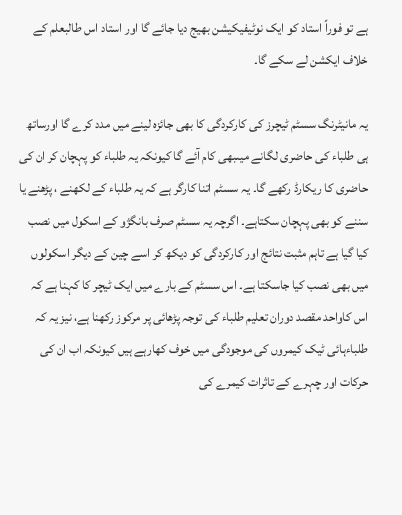ہے تو فوراً استاد کو ایک نوٹیفیکیشن بھیج دیا جائے گا اور استاد اس طالبعلم کے خلاف ایکشن لے سکے گا۔

یہ مانیٹرنگ سسٹم ٹیچرز کی کارکردگی کا بھی جائزہ لینے میں مدد کرے گا اورساتھ ہی طلباء کی حاضری لگانے میںبھی کام آئے گا کیونکہ یہ طلباء کو پہچان کر ان کی حاضری کا ریکارڈ رکھے گا۔ یہ سسٹم اتنا کارگر ہے کہ یہ طلباء کے لکھنے ، پڑھنے یا سننے کو بھی پہچان سکتاہے۔ اگرچہ یہ سسٹم صرف بانگژو کے اسکول میں نصب کیا گیا ہے تاہم مثبت نتائج اور کارکردگی کو دیکھ کر اسے چین کے دیگر اسکولوں میں بھی نصب کیا جاسکتا ہے۔ اس سسٹم کے بارے میں ایک ٹیچر کا کہنا ہے کہ اس کاواحد مقصد دوران تعلیم طلباء کی توجہ پڑھائی پر مرکوز رکھنا ہے، نیز یہ کہ طلباءہائی ٹیک کیمروں کی موجودگی میں خوف کھارہے ہیں کیونکہ اب ان کی حرکات اور چہرے کے تاثرات کیمرے کی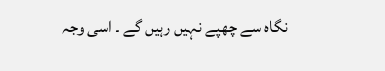نگاہ سے چھپے نہیں رہیں گے ۔ اسی وجہ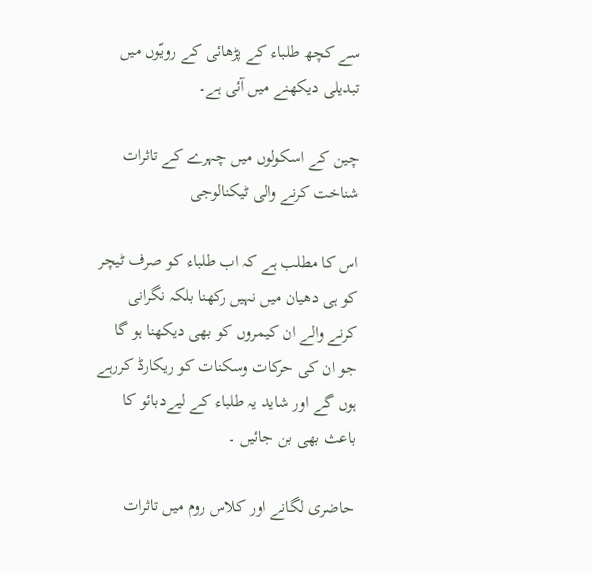سے کچھ طلباء کے پڑھائی کے رویّوں میں تبدیلی دیکھنے میں آئی ہے۔

چین کے اسکولوں میں چہرے کے تاثرات  شناخت کرنے والی ٹیکنالوجی

اس کا مطلب ہے کہ اب طلباء کو صرف ٹیچر کو ہی دھیان میں نہیں رکھنا بلکہ نگرانی کرنے والے ان کیمروں کو بھی دیکھنا ہو گا جو ان کی حرکات وسکنات کو ریکارڈ کررہے ہوں گے اور شاید یہ طلباء کے لیےدبائو کا باعث بھی بن جائیں ۔

حاضری لگانے اور کلاس روم میں تاثرات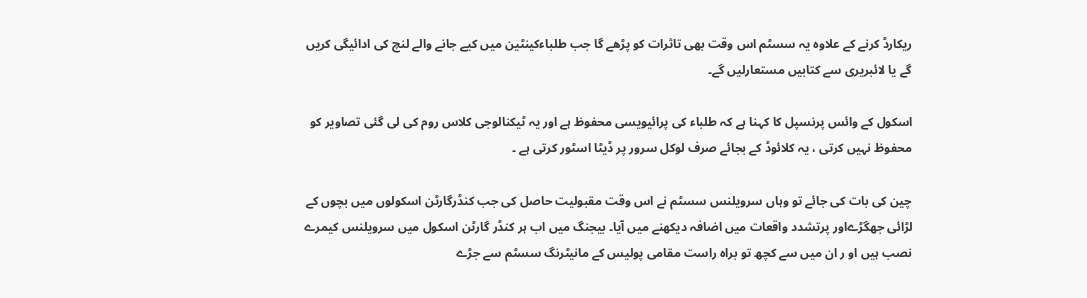ریکارڈ کرنے کے علاوہ یہ سسٹم اس وقت بھی تاثرات کو پڑھے گا جب طلباءکینٹین میں کیے جانے والے لنچ کی ادائیگی کریں گے یا لائبریری سے کتابیں مستعارلیں گے۔

اسکول کے وائس پرنسپل کا کہنا ہے کہ طلباء کی پرائیویسی محفوظ ہے اور یہ ٹیکنالوجی کلاس روم کی لی گئی تصاویر کو محفوظ نہیں کرتی ، یہ کلائوڈ کے بجائے صرف لوکل سرور پر ڈیٹا اسٹور کرتی ہے ۔

چین کی بات کی جائے تو وہاں سرویلنس سسٹم نے اس وقت مقبولیت حاصل کی جب کنڈرگارٹن اسکولوں میں بچوں کے لڑائی جھگڑےاور پرتشدد واقعات میں اضافہ دیکھنے میں آیا۔ بیجنگ میں اب ہر کنڈر گارٹن اسکول میں سرویلنس کیمرے نصب ہیں او ر ان میں سے کچھ تو براہ راست مقامی پولیس کے مانیٹرنگ سسٹم سے جڑے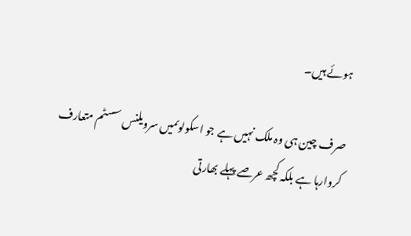ہوئے ہیں۔

صرف چین ہی وہ ملک نہیں ہے جو اسکولوںمیں سرویلنس سسٹم متعارف کروارہا ہے بلکہ کچھ عرصے پہلے بھارتی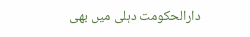دارالحکومت دہلی میں بھی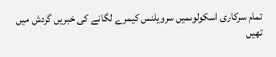تمام سرکاری اسکولوںمیں سرویلنس کیمرے لگانے کی خبریں گردش میں تھیں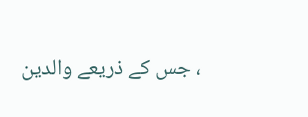، جس کے ذریعے والدین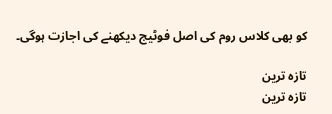کو بھی کلاس روم کی اصل فوٹیج دیکھنے کی اجازت ہوگی۔

تازہ ترین
تازہ ترین